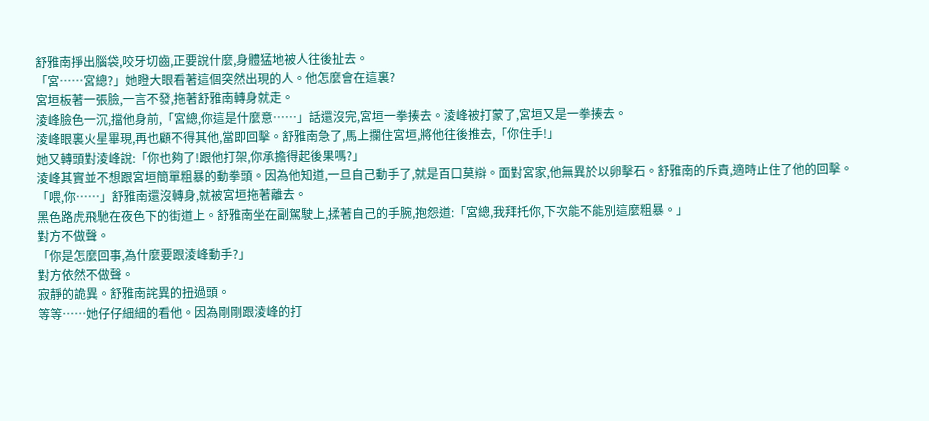舒雅南掙出腦袋,咬牙切齒,正要說什麼,身體猛地被人往後扯去。
「宮……宮總?」她瞪大眼看著這個突然出現的人。他怎麼會在這裏?
宮垣板著一張臉,一言不發,拖著舒雅南轉身就走。
淩峰臉色一沉,擋他身前,「宮總,你這是什麼意……」話還沒完,宮垣一拳揍去。淩峰被打蒙了,宮垣又是一拳揍去。
淩峰眼裏火星畢現,再也顧不得其他,當即回擊。舒雅南急了,馬上攔住宮垣,將他往後推去,「你住手!」
她又轉頭對淩峰說:「你也夠了!跟他打架,你承擔得起後果嗎?」
淩峰其實並不想跟宮垣簡單粗暴的動拳頭。因為他知道,一旦自己動手了,就是百口莫辯。面對宮家,他無異於以卵擊石。舒雅南的斥責,適時止住了他的回擊。
「喂,你……」舒雅南還沒轉身,就被宮垣拖著離去。
黑色路虎飛馳在夜色下的街道上。舒雅南坐在副駕駛上,揉著自己的手腕,抱怨道:「宮總,我拜托你,下次能不能別這麼粗暴。」
對方不做聲。
「你是怎麼回事,為什麼要跟淩峰動手?」
對方依然不做聲。
寂靜的詭異。舒雅南詫異的扭過頭。
等等……她仔仔細細的看他。因為剛剛跟淩峰的打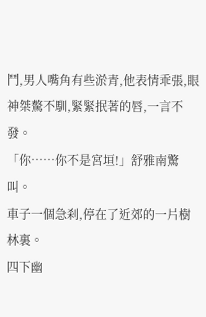鬥,男人嘴角有些淤青,他表情乖張,眼神桀驁不馴,緊緊抿著的唇,一言不發。
「你……你不是宮垣!」舒雅南驚叫。
車子一個急刹,停在了近郊的一片樹林裏。
四下幽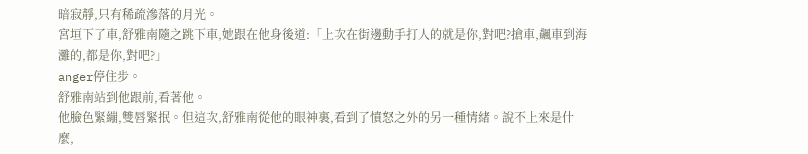暗寂靜,只有稀疏滲落的月光。
宮垣下了車,舒雅南隨之跳下車,她跟在他身後道:「上次在街邊動手打人的就是你,對吧?搶車,飆車到海灘的,都是你,對吧?」
anger停住步。
舒雅南站到他跟前,看著他。
他臉色緊繃,雙唇緊抿。但這次,舒雅南從他的眼神裏,看到了憤怒之外的另一種情緒。說不上來是什麼,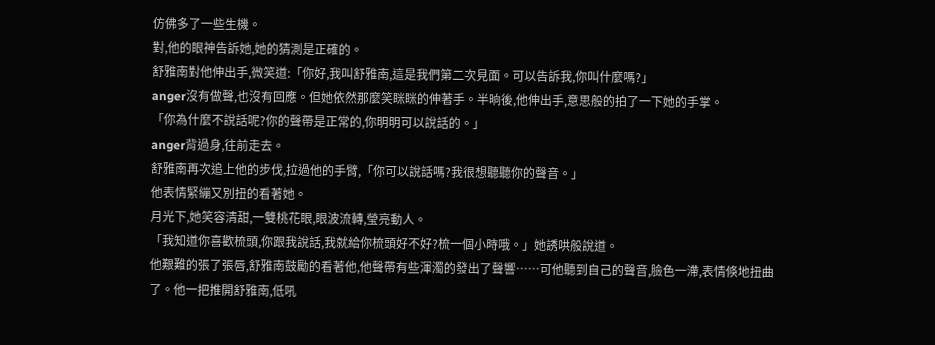仿佛多了一些生機。
對,他的眼神告訴她,她的猜測是正確的。
舒雅南對他伸出手,微笑道:「你好,我叫舒雅南,這是我們第二次見面。可以告訴我,你叫什麼嗎?」
anger沒有做聲,也沒有回應。但她依然那麼笑眯眯的伸著手。半晌後,他伸出手,意思般的拍了一下她的手掌。
「你為什麼不說話呢?你的聲帶是正常的,你明明可以說話的。」
anger背過身,往前走去。
舒雅南再次追上他的步伐,拉過他的手臂,「你可以說話嗎?我很想聽聽你的聲音。」
他表情緊繃又別扭的看著她。
月光下,她笑容清甜,一雙桃花眼,眼波流轉,瑩亮動人。
「我知道你喜歡梳頭,你跟我說話,我就給你梳頭好不好?梳一個小時哦。」她誘哄般說道。
他艱難的張了張唇,舒雅南鼓勵的看著他,他聲帶有些渾濁的發出了聲響……可他聽到自己的聲音,臉色一滯,表情倏地扭曲了。他一把推開舒雅南,低吼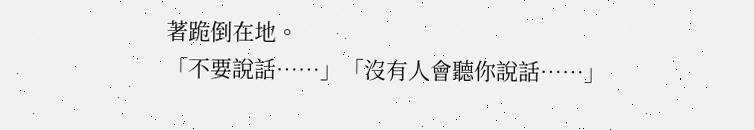著跪倒在地。
「不要說話……」「沒有人會聽你說話……」